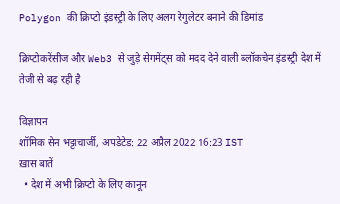Polygon की क्रिप्टो इंडस्ट्री के लिए अलग रेगुलेटर बनाने की डिमांड

क्रिप्टोकरेंसीज और Web3 से जुड़े सेगमेंट्स को मदद देने वाली ब्लॉकचेन इंडस्ट्री देश में तेजी से बढ़ रही है

विज्ञापन
शॉमिक सेन भट्टाचार्जी, अपडेटेड: 22 अप्रैल 2022 16:23 IST
ख़ास बातें
  • देश में अभी क्रिप्टो के लिए कानून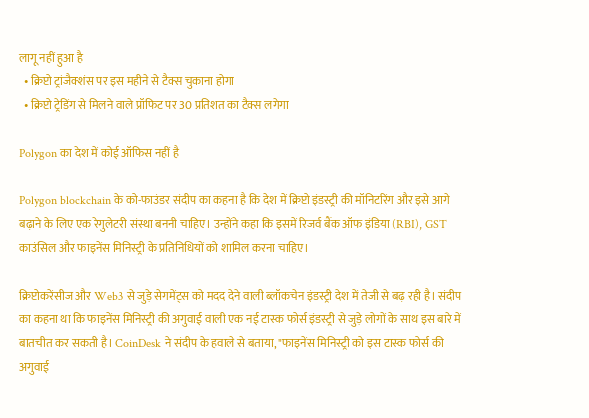लागू नहीं हुआ है
  • क्रिप्टो ट्रांजैक्शंस पर इस महीने से टैक्स चुकाना होगा
  • क्रिप्टो ट्रेडिंग से मिलने वाले प्रॉफिट पर 30 प्रतिशत का टैक्स लगेगा

Polygon का देश में कोई ऑफिस नहीं है

Polygon blockchain के को-फाउंडर संदीप का कहना है कि देश में क्रिप्टो इंडस्ट्री की मॉनिटरिंग और इसे आगे बढ़ाने के लिए एक रेगुलेटरी संस्था बननी चाहिए। उन्होंने कहा कि इसमें रिजर्व बैंक ऑफ इंडिया (RBI), GST काउंसिल और फाइनेंस मिनिस्ट्री के प्रतिनिधियों को शामिल करना चाहिए।

क्रिप्टोकरेंसीज और Web3 से जुड़े सेगमेंट्स को मदद देने वाली ब्लॉकचेन इंडस्ट्री देश में तेजी से बढ़ रही है। संदीप का कहना था कि फाइनेंस मिनिस्ट्री की अगुवाई वाली एक नई टास्क फोर्स इंडस्ट्री से जुड़े लोगों के साथ इस बारे में बातचीत कर सकती है। CoinDesk ने संदीप के हवाले से बताया, "फाइनेंस मिनिस्ट्री को इस टास्क फोर्स की अगुवाई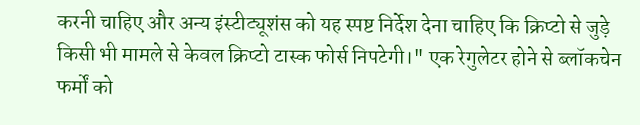करनी चाहिए और अन्य इंस्टीट्यूशंस को यह स्पष्ट निर्देश देना चाहिए कि क्रिप्टो से जुड़े किसी भी मामले से केवल क्रिप्टो टास्क फोर्स निपटेगी।" एक रेगुलेटर होने से ब्लॉकचेन फर्मों को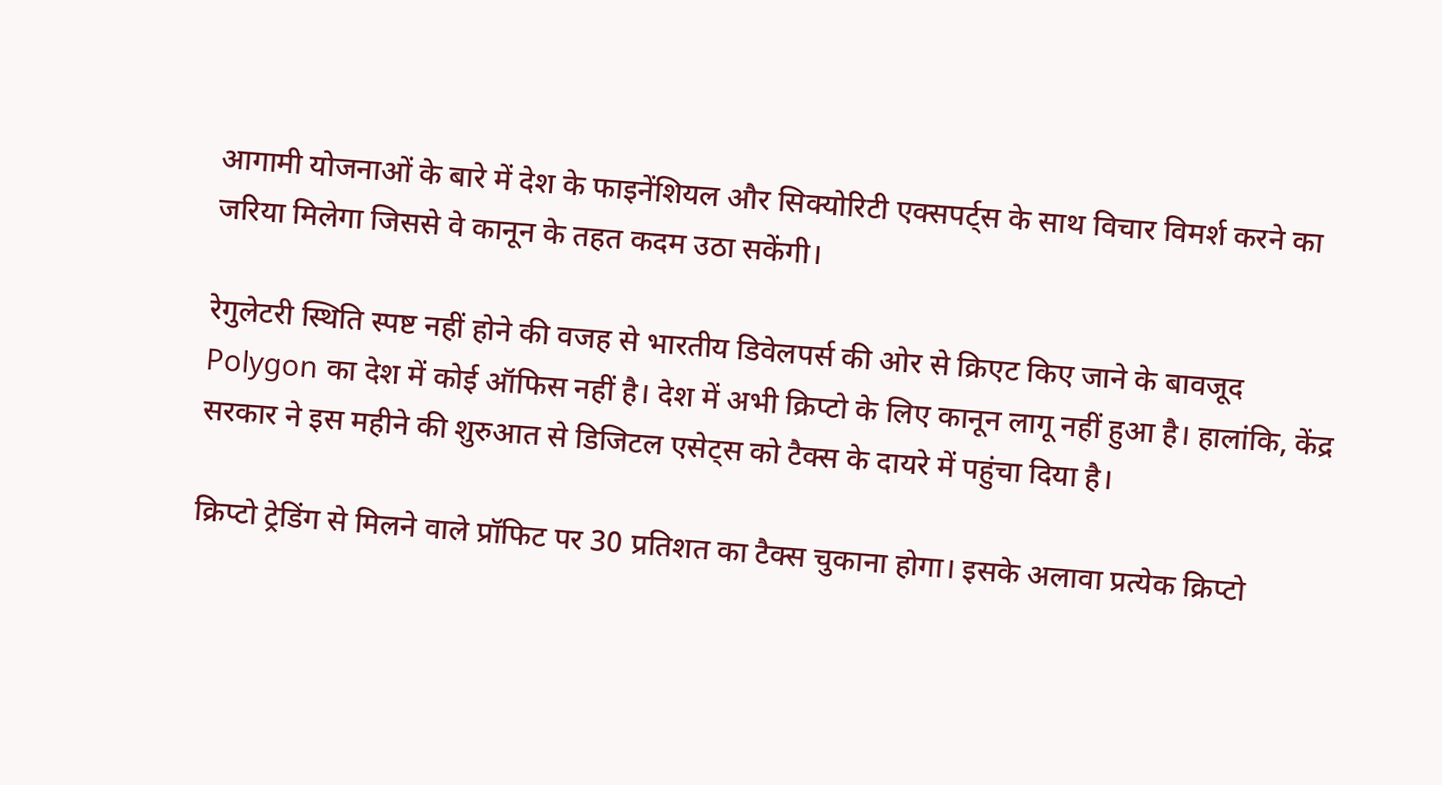आगामी योजनाओं के बारे में देश के फाइनेंशियल और सिक्योरिटी एक्सपर्ट्स के साथ विचार विमर्श करने का जरिया मिलेगा जिससे वे कानून के तहत कदम उठा सकेंगी।

रेगुलेटरी स्थिति स्पष्ट नहीं होने की वजह से भारतीय डिवेलपर्स की ओर से क्रिएट किए जाने के बावजूद Polygon का देश में कोई ऑफिस नहीं है। देश में अभी क्रिप्टो के लिए कानून लागू नहीं हुआ है। हालांकि, केंद्र सरकार ने इस महीने की शुरुआत से डिजिटल एसेट्स को टैक्स के दायरे में पहुंचा दिया है।

क्रिप्टो ट्रेडिंग से मिलने वाले प्रॉफिट पर 30 प्रतिशत का टैक्स चुकाना होगा। इसके अलावा प्रत्येक क्रिप्टो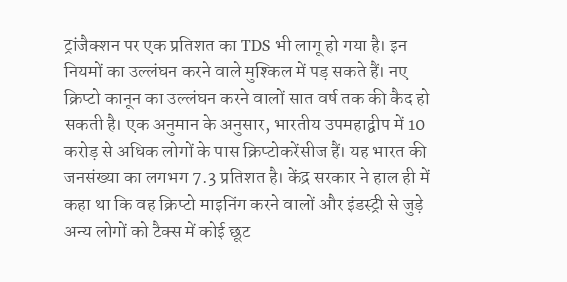ट्रांजैक्शन पर एक प्रतिशत का TDS भी लागू हो गया है। इन नियमों का उल्लंघन करने वाले मुश्किल में पड़ सकते हैं। नए क्रिप्टो कानून का उल्लंघन करने वालों सात वर्ष तक की कैद हो सकती है। एक अनुमान के अनुसार, भारतीय उपमहाद्वीप में 10 करोड़ से अधिक लोगों के पास क्रिप्टोकरेंसीज हैं। यह भारत की जनसंख्या का लगभग 7.3 प्रतिशत है। केंद्र सरकार ने हाल ही में कहा था कि वह क्रिप्टो माइनिंग करने वालों और इंडस्ट्री से जुड़े अन्य लोगों को टैक्स में कोई छूट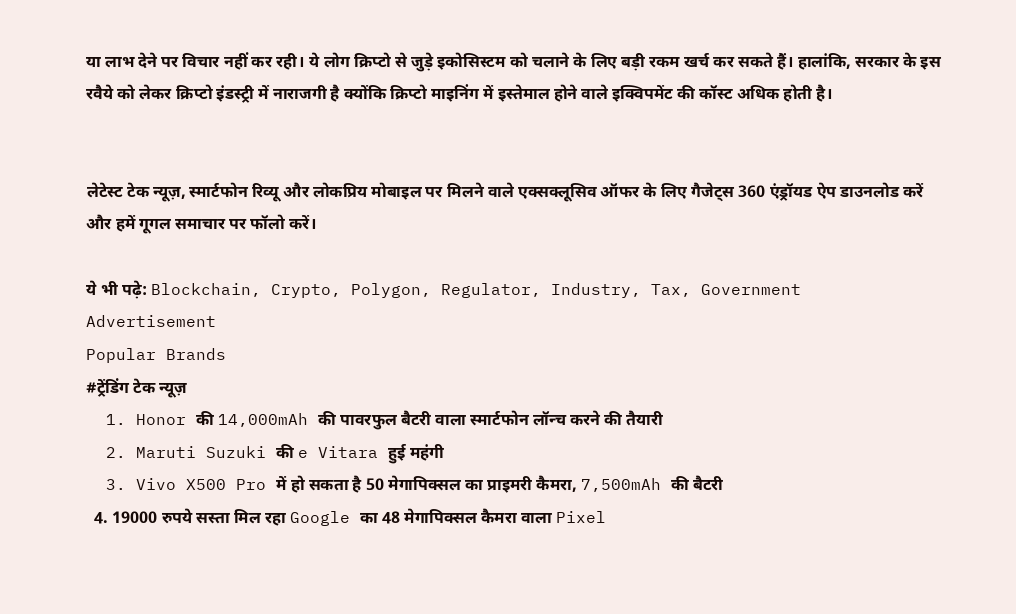या लाभ देने पर विचार नहीं कर रही। ये लोग क्रिप्टो से जुड़े इकोसिस्टम को चलाने के लिए बड़ी रकम खर्च कर सकते हैं। हालांकि, सरकार के इस रवैये को लेकर क्रिप्टो इंडस्ट्री में नाराजगी है क्योंकि क्रिप्टो माइनिंग में इस्तेमाल होने वाले इक्विपमेंट की कॉस्ट अधिक होती है।


लेटेस्ट टेक न्यूज़, स्मार्टफोन रिव्यू और लोकप्रिय मोबाइल पर मिलने वाले एक्सक्लूसिव ऑफर के लिए गैजेट्स 360 एंड्रॉयड ऐप डाउनलोड करें और हमें गूगल समाचार पर फॉलो करें।

ये भी पढ़े: Blockchain, Crypto, Polygon, Regulator, Industry, Tax, Government
Advertisement
Popular Brands
#ट्रेंडिंग टेक न्यूज़
  1. Honor की 14,000mAh की पावरफुल बैटरी वाला स्मार्टफोन लॉन्च करने की तैयारी
  2. Maruti Suzuki की e Vitara हुई महंगी
  3. Vivo X500 Pro में हो सकता है 50 मेगापिक्सल का प्राइमरी कैमरा, 7,500mAh की बैटरी
  4. 19000 रुपये सस्ता मिल रहा Google का 48 मेगापिक्सल कैमरा वाला Pixel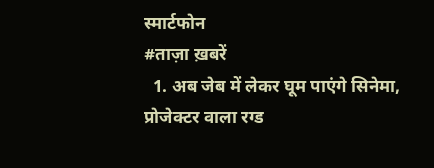स्मार्टफोन
#ताज़ा ख़बरें
  1. अब जेब में लेकर घूम पाएंगे सिनेमा, प्रोजेक्टर वाला रग्ड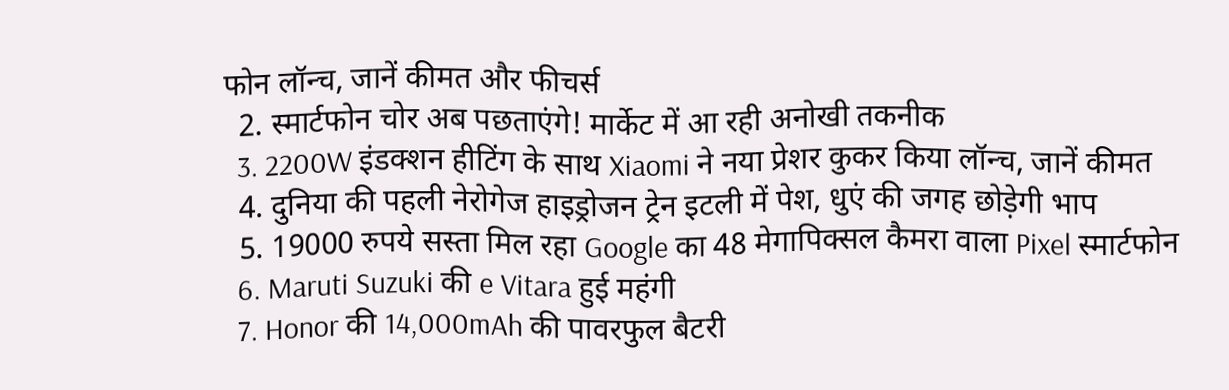फोन लॉन्च, जानें कीमत और फीचर्स
  2. स्मार्टफोन चोर अब पछताएंगे! मार्केट में आ रही अनोखी तकनीक
  3. 2200W इंडक्शन हीटिंग के साथ Xiaomi ने नया प्रेशर कुकर किया लॉन्च, जानें कीमत
  4. दुनिया की पहली नेरोगेज हाइड्रोजन ट्रेन इटली में पेश, धुएं की जगह छोड़ेगी भाप
  5. 19000 रुपये सस्ता मिल रहा Google का 48 मेगापिक्सल कैमरा वाला Pixel स्मार्टफोन
  6. Maruti Suzuki की e Vitara हुई महंगी
  7. Honor की 14,000mAh की पावरफुल बैटरी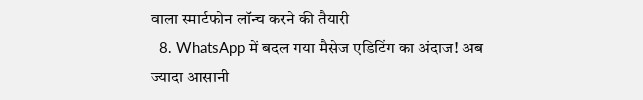वाला स्मार्टफोन लॉन्च करने की तैयारी
  8. WhatsApp में बदल गया मैसेज एडिटिंग का अंदाज! अब ज्यादा आसानी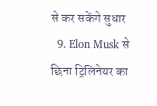से कर सकेंगे सुधार
  9. Elon Musk से छिना ट्रिलिनेयर का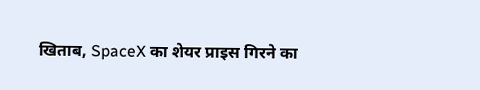खिताब, SpaceX का शेयर प्राइस गिरने का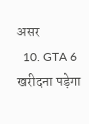असर
  10. GTA 6 खरीदना पड़ेगा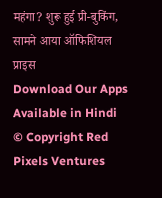महंगा? शुरू हुई प्री-बुकिंग, सामने आया ऑफिशियल प्राइस
Download Our Apps
Available in Hindi
© Copyright Red Pixels Ventures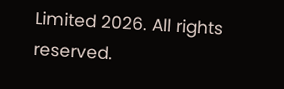Limited 2026. All rights reserved.